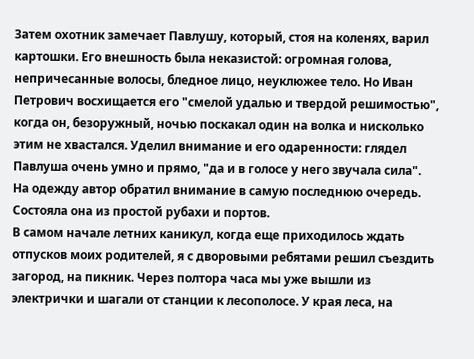Затем охотник замечает Павлушу, который, стоя на коленях, варил картошки. Его внешность была неказистой: огромная голова, непричесанные волосы, бледное лицо, неуклюжее тело. Но Иван Петрович восхищается его "смелой удалью и твердой решимостью", когда он, безоружный, ночью поскакал один на волка и нисколько этим не хвастался. Уделил внимание и его одаренности: глядел Павлуша очень умно и прямо, "да и в голосе у него звучала сила". На одежду автор обратил внимание в самую последнюю очередь. Состояла она из простой рубахи и портов.
В самом начале летних каникул, когда еще приходилось ждать отпусков моих родителей, я с дворовыми ребятами решил съездить загород, на пикник. Через полтора часа мы уже вышли из электрички и шагали от станции к лесополосе. У края леса, на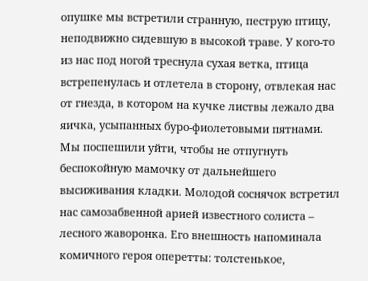опушке мы встретили странную, пеструю птицу, неподвижно сидевшую в высокой траве. У кого-то из нас под ногой треснула сухая ветка, птица встрепенулась и отлетела в сторону, отвлекая нас от гнезда, в котором на кучке листвы лежало два яичка, усыпанных буро-фиолетовыми пятнами. Мы поспешили уйти, чтобы не отпугнуть беспокойную мамочку от дальнейшего высиживания кладки. Молодой соснячок встретил нас самозабвенной арией известного солиста – лесного жаворонка. Его внешность напоминала комичного героя оперетты: толстенькое,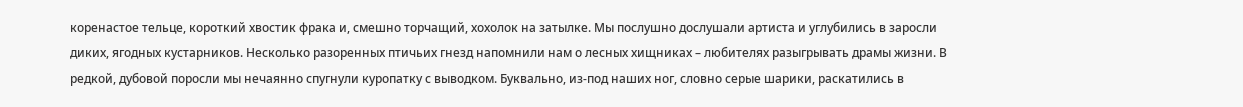коренастое тельце, короткий хвостик фрака и, смешно торчащий, хохолок на затылке. Мы послушно дослушали артиста и углубились в заросли диких, ягодных кустарников. Несколько разоренных птичьих гнезд напомнили нам о лесных хищниках – любителях разыгрывать драмы жизни. В редкой, дубовой поросли мы нечаянно спугнули куропатку с выводком. Буквально, из-под наших ног, словно серые шарики, раскатились в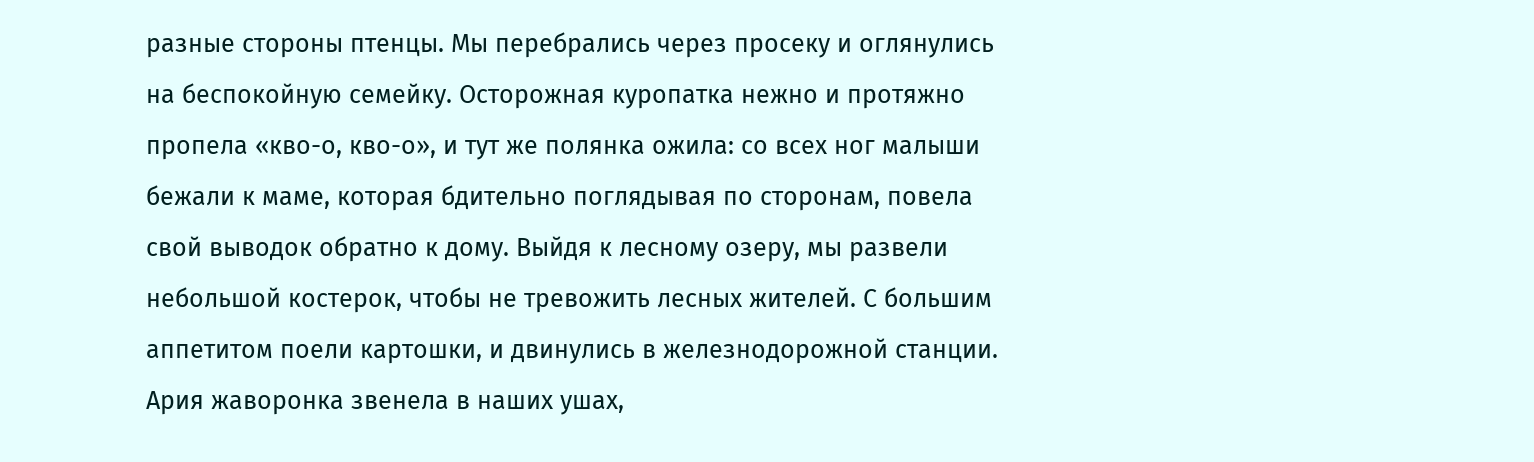разные стороны птенцы. Мы перебрались через просеку и оглянулись на беспокойную семейку. Осторожная куропатка нежно и протяжно пропела «кво-о, кво-о», и тут же полянка ожила: со всех ног малыши бежали к маме, которая бдительно поглядывая по сторонам, повела свой выводок обратно к дому. Выйдя к лесному озеру, мы развели небольшой костерок, чтобы не тревожить лесных жителей. С большим аппетитом поели картошки, и двинулись в железнодорожной станции. Ария жаворонка звенела в наших ушах,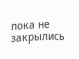пока не закрылись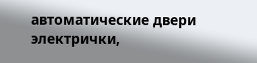автоматические двери электрички,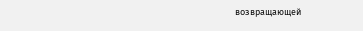возвращающей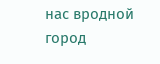нас вродной город